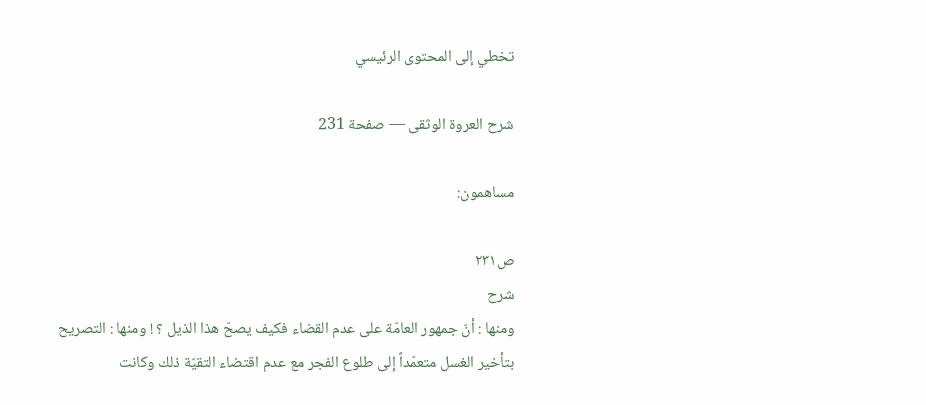تخطي إلى المحتوى الرئيسي

شرح العروة الوثقى — صفحة 231

مساهمون:

ص٢٣١
شرح
ومنها : أنّ جمهور العامّة على عدم القضاء فكيف يصحّ هذا الذيل ؟ ! ومنها : التصريح بتأخير الغسل متعمّداً إلى طلوع الفجر مع عدم اقتضاء التقيّة ذلك وكانت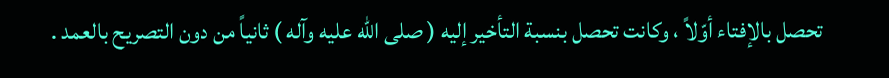تحصل بالإفتاء أوّلاً ، وكانت تحصل بنسبة التأخير إليه ( صلى الله عليه وآله ) ثانياً من دون التصريح بالعمد .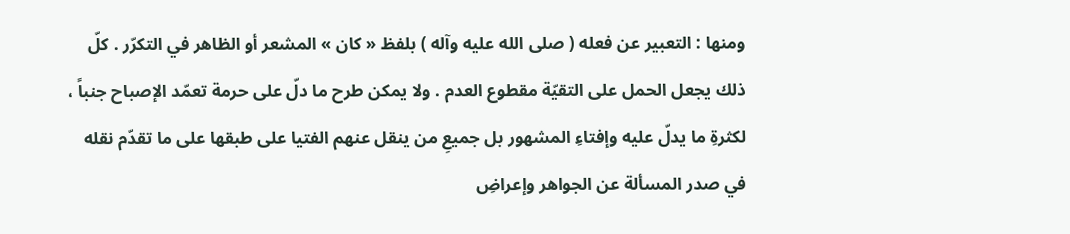ومنها : التعبير عن فعله ( صلى الله عليه وآله ) بلفظ « كان » المشعر أو الظاهر في التكرّر . كلّ ذلك يجعل الحمل على التقيّة مقطوع العدم . ولا يمكن طرح ما دلّ على حرمة تعمّد الإصباح جنباً ، لكثرةِ ما يدلّ عليه وإفتاءِ المشهور بل جميعِ من ينقل عنهم الفتيا على طبقها على ما تقدّم نقله في صدر المسألة عن الجواهر وإعراضِ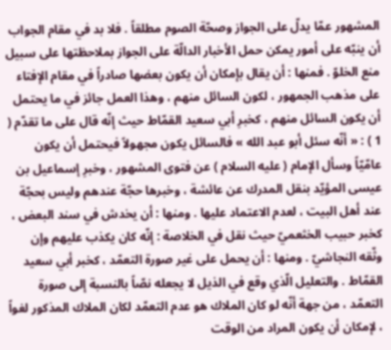المشهور عمّا يدلّ على الجواز وصحّة الصوم مطلقاً . فلا بد في مقام الجواب أن ينبّه على أمور يمكن حمل الأخبار الدالّة على الجواز بملاحظتها على سبيل منع الخلوّ . فمنها : أن يقال بإمكان أن يكون بعضها صادراً في مقام الإفتاء على مذهب الجمهور ، لكون السائل منهم ، وهذا العمل جائز في ما يحتمل أن يكون السائل منهم ، كخبرِ أبي سعيد القمّاط حيث إنّه قال على ما تقدّم ( 1 ) : « أنّه سئل أبو عبد الله » فالسائل يكون مجهولاً فيحتمل أن يكون عامّيّاً وسأل الإمام ( عليه السلام ) عن فتوى المشهور ، وخبرِ إسماعيل بن عيسى المؤيّد بنقل المدرك عن عائشة ، وخبرها حجّة عندهم وليس بحجّة عند أهل البيت ، لعدم الاعتماد عليها . ومنها : أن يخدش في سند البعض ، كخبر حبيب الخثعميّ حيث نقل في الخلاصة : إنّه كان يكذب عليهم وإن وثّقه النجاشيّ . ومنها : أن يحمل على غير صورة التعمّد ، كخبر أبي سعيد القمّاط . والتعليل الّذي وقع في الذيل لا يجعله نصّاً بالنسبة إلى صورة التعمّد ، من جهة أنّه لو كان الملاك هو عدم التعمّد لكان الملاك المذكور لغواً ، لإمكان أن يكون المراد من الوقت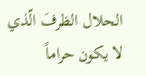الحلال الظرفَ الّذي لا يكون حراماً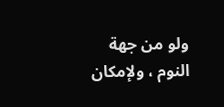ولو من جهة النوم ، ولإمكان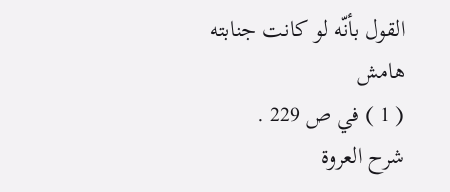القول بأنّه لو كانت جنابته
هامش
( 1 ) في ص 229 .
شرح العروة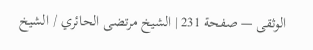الوثقى — صفحة 231 | الشيخ مرتضى الحائري / الشيخ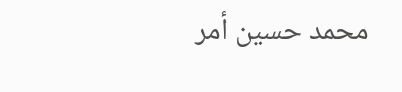محمد حسين أمر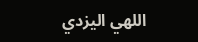اللهي اليزدي